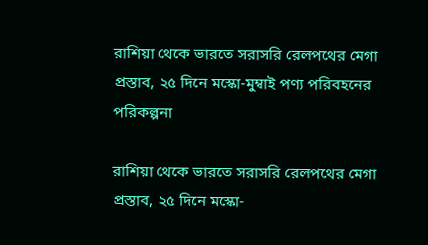রাশিয়া থেকে ভারতে সরাসরি রেলপথের মেগা প্রস্তাব, ২৫ দিনে মস্কো-মুম্বাই পণ্য পরিবহনের পরিকল্পনা

রাশিয়া থেকে ভারতে সরাসরি রেলপথের মেগা প্রস্তাব, ২৫ দিনে মস্কো-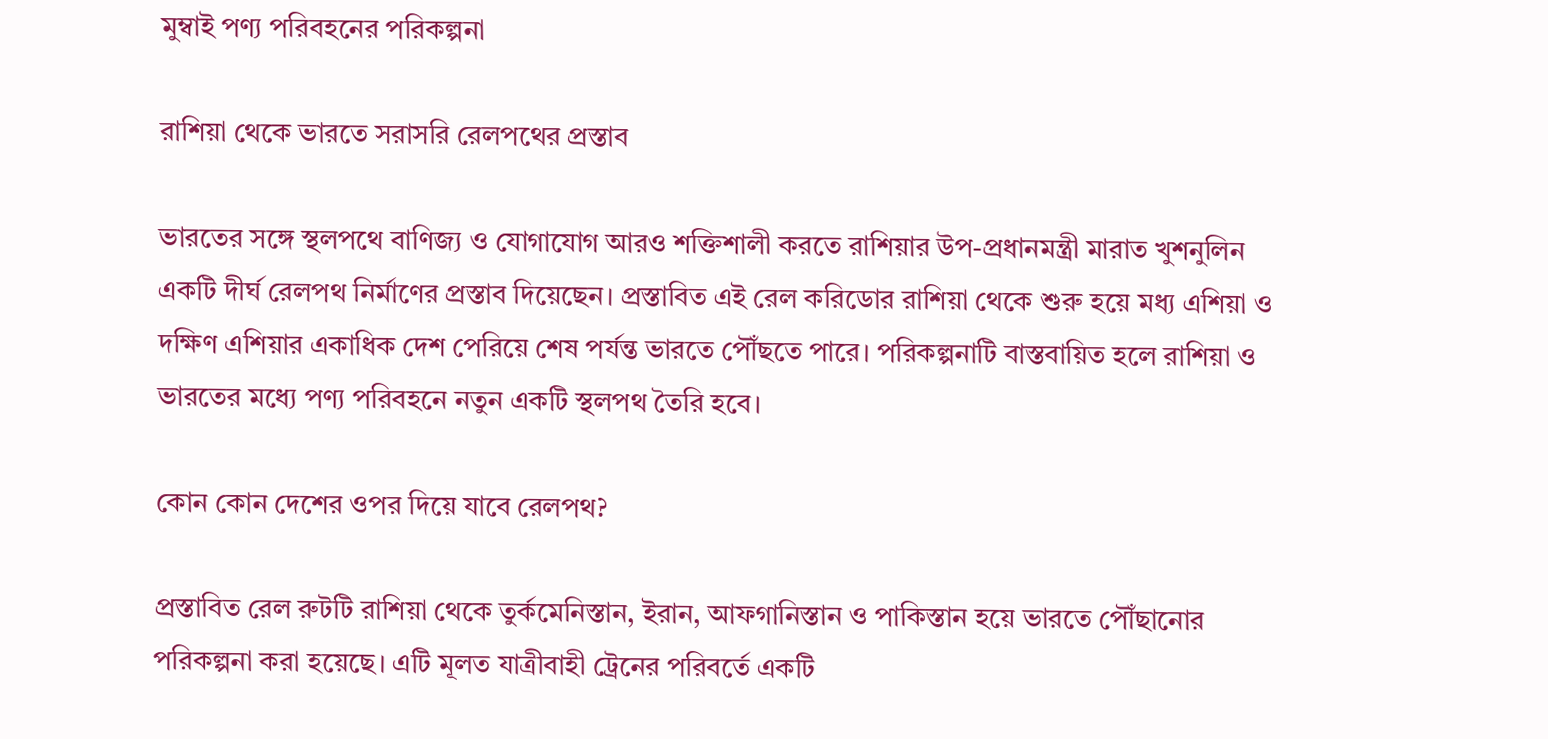মুম্বাই পণ্য পরিবহনের পরিকল্পনা

রাশিয়া থেকে ভারতে সরাসরি রেলপথের প্রস্তাব

ভারতের সঙ্গে স্থলপথে বাণিজ্য ও যোগাযোগ আরও শক্তিশালী করতে রাশিয়ার উপ-প্রধানমন্ত্রী মারাত খুশনুলিন একটি দীর্ঘ রেলপথ নির্মাণের প্রস্তাব দিয়েছেন। প্রস্তাবিত এই রেল করিডোর রাশিয়া থেকে শুরু হয়ে মধ্য এশিয়া ও দক্ষিণ এশিয়ার একাধিক দেশ পেরিয়ে শেষ পর্যন্ত ভারতে পৌঁছতে পারে। পরিকল্পনাটি বাস্তবায়িত হলে রাশিয়া ও ভারতের মধ্যে পণ্য পরিবহনে নতুন একটি স্থলপথ তৈরি হবে।

কোন কোন দেশের ওপর দিয়ে যাবে রেলপথ?

প্রস্তাবিত রেল রুটটি রাশিয়া থেকে তুর্কমেনিস্তান, ইরান, আফগানিস্তান ও পাকিস্তান হয়ে ভারতে পৌঁছানোর পরিকল্পনা করা হয়েছে। এটি মূলত যাত্রীবাহী ট্রেনের পরিবর্তে একটি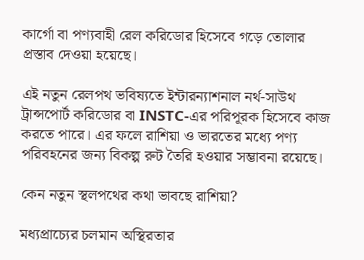কার্গো বা পণ্যবাহী রেল করিডোর হিসেবে গড়ে তোলার প্রস্তাব দেওয়া হয়েছে।

এই নতুন রেলপথ ভবিষ্যতে ইন্টারন্যাশনাল নর্থ-সাউথ ট্রান্সপোর্ট করিডোর বা INSTC-এর পরিপূরক হিসেবে কাজ করতে পারে। এর ফলে রাশিয়া ও ভারতের মধ্যে পণ্য পরিবহনের জন্য বিকল্প রুট তৈরি হওয়ার সম্ভাবনা রয়েছে।

কেন নতুন স্থলপথের কথা ভাবছে রাশিয়া?

মধ্যপ্রাচ্যের চলমান অস্থিরতার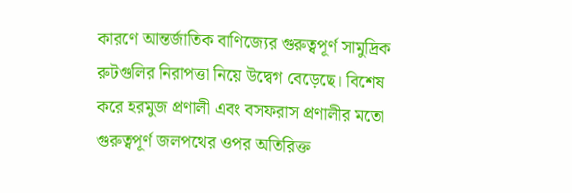কারণে আন্তর্জাতিক বাণিজ্যের গুরুত্বপূর্ণ সামুদ্রিক রুটগুলির নিরাপত্তা নিয়ে উদ্বেগ বেড়েছে। বিশেষ করে হরমুজ প্রণালী এবং বসফরাস প্রণালীর মতো গুরুত্বপূর্ণ জলপথের ওপর অতিরিক্ত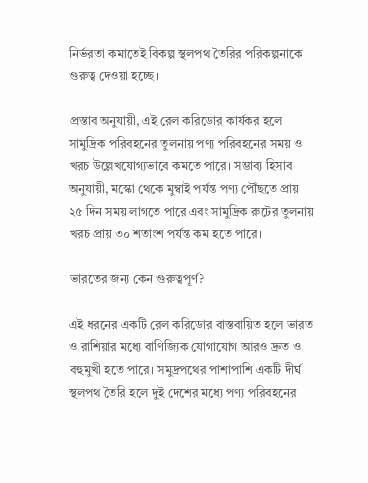নির্ভরতা কমাতেই বিকল্প স্থলপথ তৈরির পরিকল্পনাকে গুরুত্ব দেওয়া হচ্ছে।

প্রস্তাব অনুযায়ী, এই রেল করিডোর কার্যকর হলে সামুদ্রিক পরিবহনের তুলনায় পণ্য পরিবহনের সময় ও খরচ উল্লেখযোগ্যভাবে কমতে পারে। সম্ভাব্য হিসাব অনুযায়ী, মস্কো থেকে মুম্বাই পর্যন্ত পণ্য পৌঁছতে প্রায় ২৫ দিন সময় লাগতে পারে এবং সামুদ্রিক রুটের তুলনায় খরচ প্রায় ৩০ শতাংশ পর্যন্ত কম হতে পারে।

ভারতের জন্য কেন গুরুত্বপূর্ণ?

এই ধরনের একটি রেল করিডোর বাস্তবায়িত হলে ভারত ও রাশিয়ার মধ্যে বাণিজ্যিক যোগাযোগ আরও দ্রুত ও বহুমুখী হতে পারে। সমুদ্রপথের পাশাপাশি একটি দীর্ঘ স্থলপথ তৈরি হলে দুই দেশের মধ্যে পণ্য পরিবহনের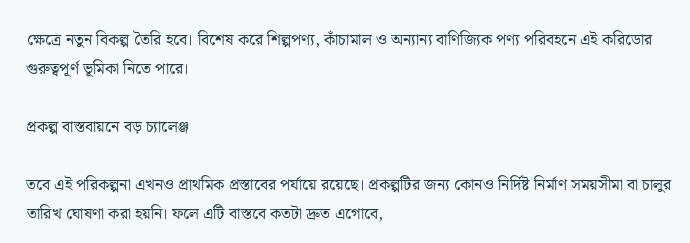ক্ষেত্রে নতুন বিকল্প তৈরি হবে। বিশেষ করে শিল্পপণ্য, কাঁচামাল ও অন্যান্য বাণিজ্যিক পণ্য পরিবহনে এই করিডোর গুরুত্বপূর্ণ ভূমিকা নিতে পারে।

প্রকল্প বাস্তবায়নে বড় চ্যালেঞ্জ

তবে এই পরিকল্পনা এখনও প্রাথমিক প্রস্তাবের পর্যায়ে রয়েছে। প্রকল্পটির জন্য কোনও নির্দিষ্ট নির্মাণ সময়সীমা বা চালুর তারিখ ঘোষণা করা হয়নি। ফলে এটি বাস্তবে কতটা দ্রুত এগোবে,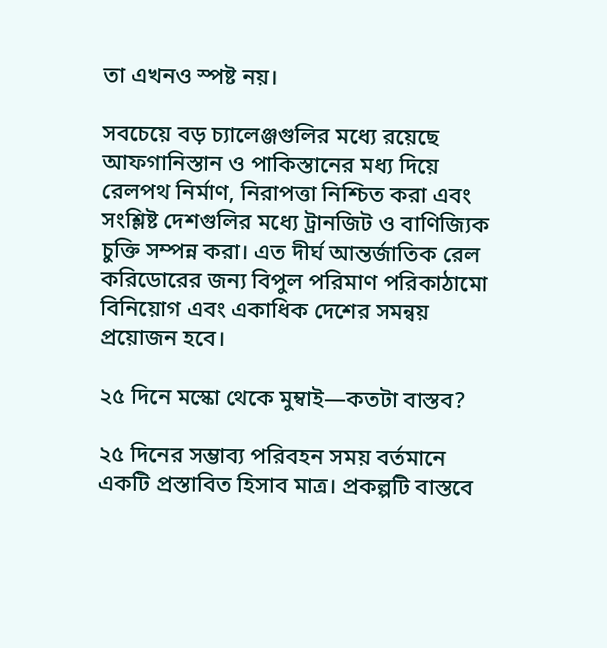তা এখনও স্পষ্ট নয়।

সবচেয়ে বড় চ্যালেঞ্জগুলির মধ্যে রয়েছে আফগানিস্তান ও পাকিস্তানের মধ্য দিয়ে রেলপথ নির্মাণ, নিরাপত্তা নিশ্চিত করা এবং সংশ্লিষ্ট দেশগুলির মধ্যে ট্রানজিট ও বাণিজ্যিক চুক্তি সম্পন্ন করা। এত দীর্ঘ আন্তর্জাতিক রেল করিডোরের জন্য বিপুল পরিমাণ পরিকাঠামো বিনিয়োগ এবং একাধিক দেশের সমন্বয় প্রয়োজন হবে।

২৫ দিনে মস্কো থেকে মুম্বাই—কতটা বাস্তব?

২৫ দিনের সম্ভাব্য পরিবহন সময় বর্তমানে একটি প্রস্তাবিত হিসাব মাত্র। প্রকল্পটি বাস্তবে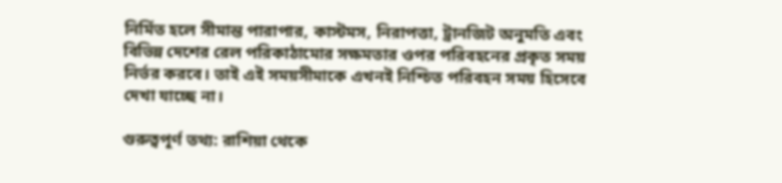নির্মিত হলে সীমান্ত পারাপার, কাস্টমস, নিরাপত্তা, ট্রানজিট অনুমতি এবং বিভিন্ন দেশের রেল পরিকাঠামোর সক্ষমতার ওপর পরিবহনের প্রকৃত সময় নির্ভর করবে। তাই এই সময়সীমাকে এখনই নিশ্চিত পরিবহন সময় হিসেবে দেখা যাচ্ছে না।

গুরুত্বপূর্ণ তথ্য: রাশিয়া থেকে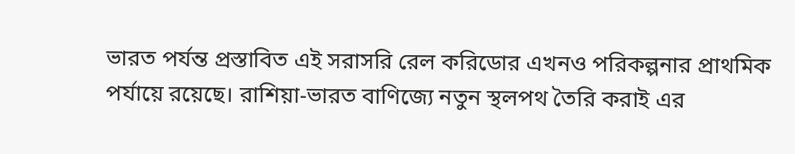ভারত পর্যন্ত প্রস্তাবিত এই সরাসরি রেল করিডোর এখনও পরিকল্পনার প্রাথমিক পর্যায়ে রয়েছে। রাশিয়া-ভারত বাণিজ্যে নতুন স্থলপথ তৈরি করাই এর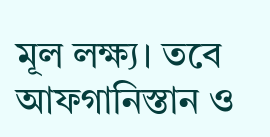মূল লক্ষ্য। তবে আফগানিস্তান ও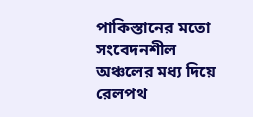পাকিস্তানের মতো সংবেদনশীল অঞ্চলের মধ্য দিয়ে রেলপথ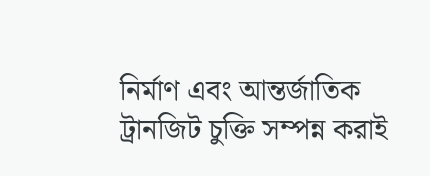নির্মাণ এবং আন্তর্জাতিক ট্রানজিট চুক্তি সম্পন্ন করাই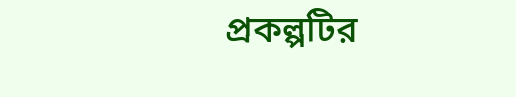প্রকল্পটির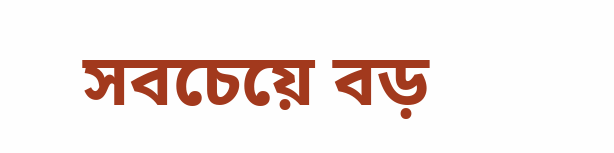সবচেয়ে বড়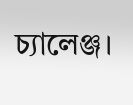চ্যালেঞ্জ।